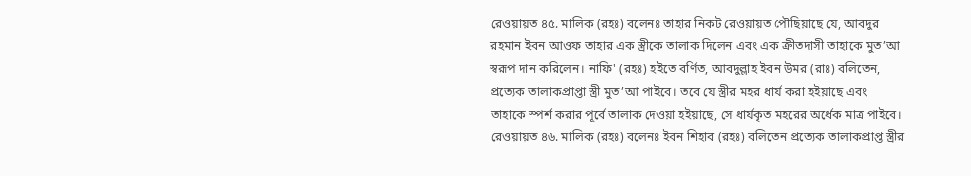রেওয়ায়ত ৪৫. মালিক (রহঃ) বলেনঃ তাহার নিকট রেওয়ায়ত পৌছিয়াছে যে, আবদুর রহমান ইবন আওফ তাহার এক স্ত্রীকে তালাক দিলেন এবং এক ক্রীতদাসী তাহাকে মুত’আ স্বরূপ দান করিলেন। নাফি' (রহঃ) হইতে বর্ণিত, আবদুল্লাহ ইবন উমর (রাঃ) বলিতেন, প্রত্যেক তালাকপ্রাপ্তা স্ত্রী মুত’আ পাইবে। তবে যে স্ত্রীর মহর ধার্য করা হইয়াছে এবং তাহাকে স্পর্শ করার পূর্বে তালাক দেওয়া হইয়াছে, সে ধার্যকৃত মহরের অর্ধেক মাত্র পাইবে।
রেওয়ায়ত ৪৬. মালিক (রহঃ) বলেনঃ ইবন শিহাব (রহঃ) বলিতেন প্রত্যেক তালাকপ্রাপ্ত স্ত্রীর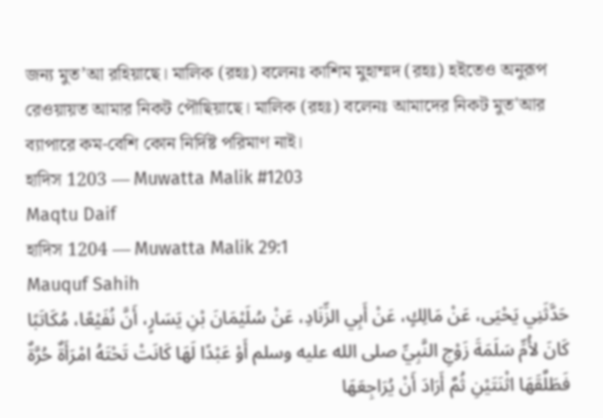জন্য মুত’আ রহিয়াছে। মালিক (রহঃ) বলেনঃ কাশিম মুহাম্মদ (রহঃ) হইতেও অনুরূপ রেওয়ায়ত আমার নিকট পৌছিয়াছে। মালিক (রহঃ) বলেনঃ আমাদের নিকট মুত'আর ব্যাপারে কম-বেশি কোন নির্দিষ্ট পরিমাণ নাই।
হাদিস 1203 — Muwatta Malik #1203
Maqtu Daif
হাদিস 1204 — Muwatta Malik 29:1
Mauquf Sahih
حَدَّثَنِي يَحْيَى، عَنْ مَالِكٍ، عَنْ أَبِي الزِّنَادِ، عَنْ سُلَيْمَانَ بْنِ يَسَارٍ، أَنَّ نُفَيْعًا، مُكَاتَبًا كَانَ لأُمِّ سَلَمَةَ زَوْجِ النَّبِيِّ صلى الله عليه وسلم أَوْ عَبْدًا لَهَا كَانَتْ تَحْتَهُ امْرَأَةٌ حُرَّةٌ فَطَلَّقَهَا اثْنَتَيْنِ ثُمَّ أَرَادَ أَنْ يُرَاجِعَهَا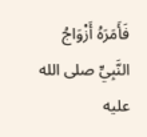فَأَمَرَهُ أَزْوَاجُ النَّبِيِّ صلى الله عليه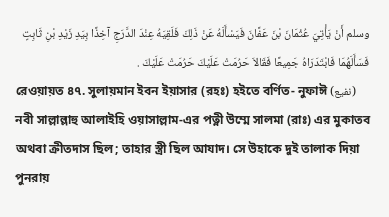وسلم أَنْ يَأْتِيَ عُثْمَانَ بْنَ عَفَّانَ فَيَسْأَلَهُ عَنْ ذَلِكَ فَلَقِيَهُ عِنْدَ الدَّرَجِ آخِذًا بِيَدِ زَيْدِ بْنِ ثَابِتٍ فَسَأَلَهُمَا فَابْتَدَرَاهُ جَمِيعًا فَقَالاَ حَرُمَتْ عَلَيْكَ حَرُمَتْ عَلَيْكَ .
রেওয়ায়ত ৪৭. সুলায়মান ইবন ইয়াসার (রহঃ) হইতে বর্ণিত- নুফাঈ (نفيع) নবী সাল্লাল্লাহু আলাইহি ওয়াসাল্লাম-এর পত্নী উম্মে সালমা (রাঃ) এর মুকাতব অথবা ক্রীতদাস ছিল; তাহার স্ত্রী ছিল আযাদ। সে উহাকে দুই তালাক দিয়া পুনরায়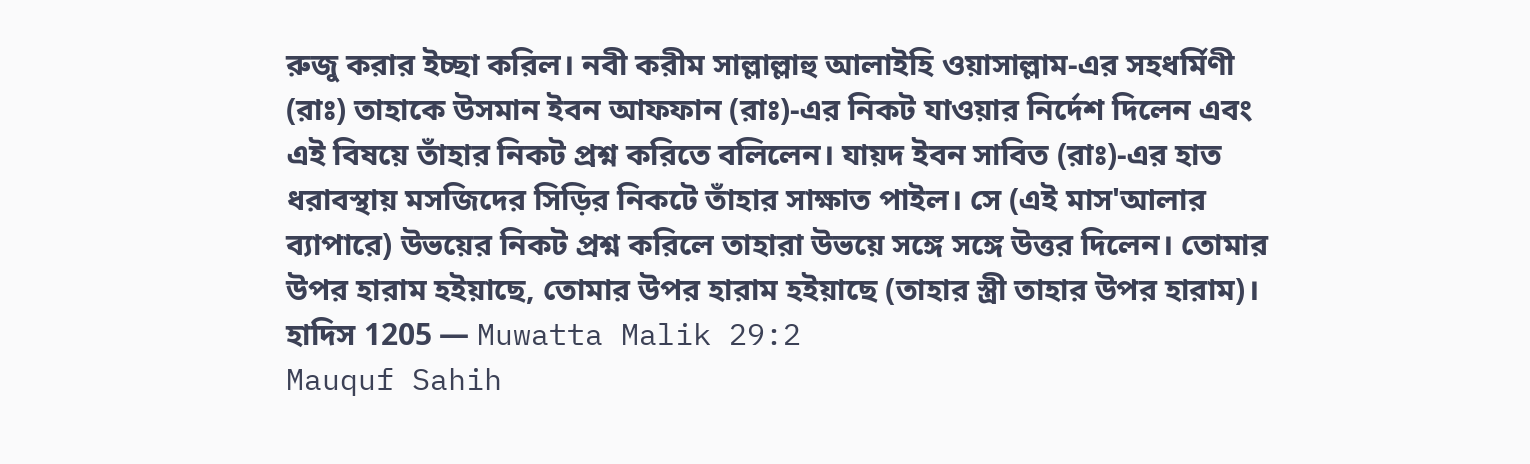রুজু করার ইচ্ছা করিল। নবী করীম সাল্লাল্লাহু আলাইহি ওয়াসাল্লাম-এর সহধর্মিণী (রাঃ) তাহাকে উসমান ইবন আফফান (রাঃ)-এর নিকট যাওয়ার নির্দেশ দিলেন এবং এই বিষয়ে তাঁহার নিকট প্রশ্ন করিতে বলিলেন। যায়দ ইবন সাবিত (রাঃ)-এর হাত ধরাবস্থায় মসজিদের সিড়ির নিকটে তাঁহার সাক্ষাত পাইল। সে (এই মাস'আলার ব্যাপারে) উভয়ের নিকট প্রশ্ন করিলে তাহারা উভয়ে সঙ্গে সঙ্গে উত্তর দিলেন। তোমার উপর হারাম হইয়াছে, তোমার উপর হারাম হইয়াছে (তাহার স্ত্রী তাহার উপর হারাম)।
হাদিস 1205 — Muwatta Malik 29:2
Mauquf Sahih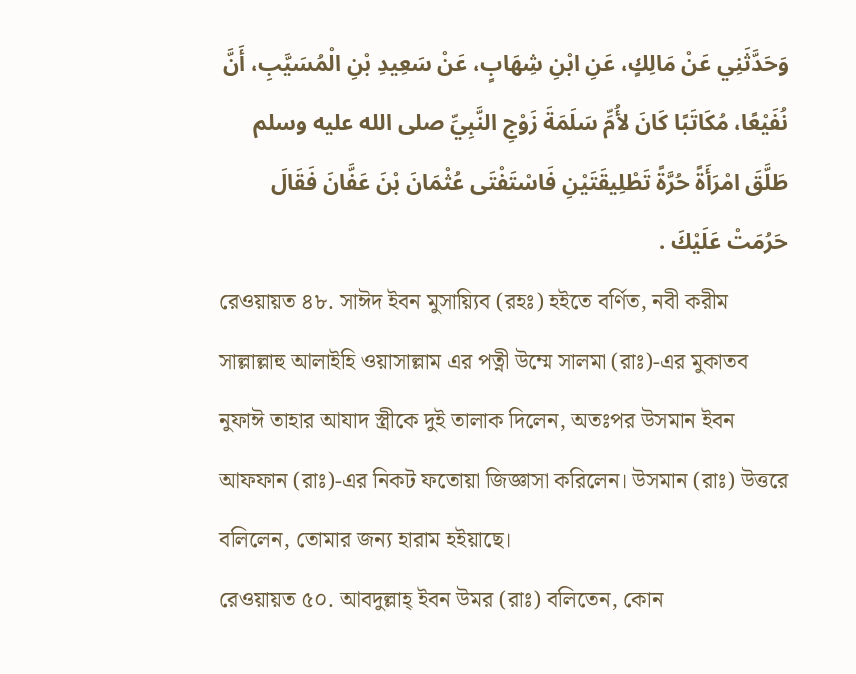وَحَدَّثَنِي عَنْ مَالِكٍ، عَنِ ابْنِ شِهَابٍ، عَنْ سَعِيدِ بْنِ الْمُسَيَّبِ، أَنَّ نُفَيْعًا، مُكَاتَبًا كَانَ لأُمِّ سَلَمَةَ زَوْجِ النَّبِيِّ صلى الله عليه وسلم طَلَّقَ امْرَأَةً حُرَّةً تَطْلِيقَتَيْنِ فَاسْتَفْتَى عُثْمَانَ بْنَ عَفَّانَ فَقَالَ حَرُمَتْ عَلَيْكَ .
রেওয়ায়ত ৪৮. সাঈদ ইবন মুসায়্যিব (রহঃ) হইতে বর্ণিত, নবী করীম সাল্লাল্লাহু আলাইহি ওয়াসাল্লাম এর পত্নী উম্মে সালমা (রাঃ)-এর মুকাতব নুফাঈ তাহার আযাদ স্ত্রীকে দুই তালাক দিলেন, অতঃপর উসমান ইবন আফফান (রাঃ)-এর নিকট ফতোয়া জিজ্ঞাসা করিলেন। উসমান (রাঃ) উত্তরে বলিলেন, তোমার জন্য হারাম হইয়াছে।
রেওয়ায়ত ৫০. আবদুল্লাহ্ ইবন উমর (রাঃ) বলিতেন, কোন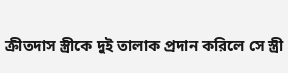ক্রীতদাস স্ত্রীকে দুই তালাক প্রদান করিলে সে স্ত্রী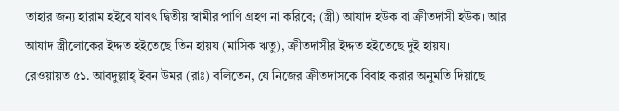তাহার জন্য হারাম হইবে যাবৎ দ্বিতীয় স্বামীর পাণি গ্রহণ না করিবে; (স্ত্রী) আযাদ হউক বা ক্রীতদাসী হউক। আর আযাদ স্ত্রীলোকের ইদ্দত হইতেছে তিন হায়য (মাসিক ঋতু), ক্রীতদাসীর ইদ্দত হইতেছে দুই হায়য।
রেওয়ায়ত ৫১. আবদুল্লাহ্ ইবন উমর (রাঃ) বলিতেন, যে নিজের ক্রীতদাসকে বিবাহ করার অনুমতি দিয়াছে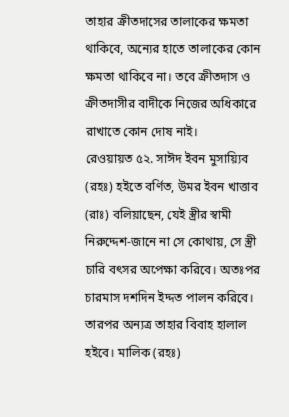তাহার ক্রীতদাসের তালাকের ক্ষমতা থাকিবে, অন্যের হাতে তালাকের কোন ক্ষমতা থাকিবে না। তবে ক্রীতদাস ও ক্রীতদাসীর বাদীকে নিজের অধিকারে রাখাতে কোন দোষ নাই।
রেওয়ায়ত ৫২. সাঈদ ইবন মুসায়্যিব (রহঃ) হইতে বর্ণিত, উমর ইবন খাত্তাব (রাঃ) বলিয়াছেন, যেই স্ত্রীর স্বামী নিরুদ্দেশ-জানে না সে কোথায়, সে স্ত্রী চারি বৎসর অপেক্ষা করিবে। অতঃপর চারমাস দশদিন ইদ্দত পালন করিবে। তারপর অন্যত্র তাহার বিবাহ হালাল হইবে। মালিক (রহঃ)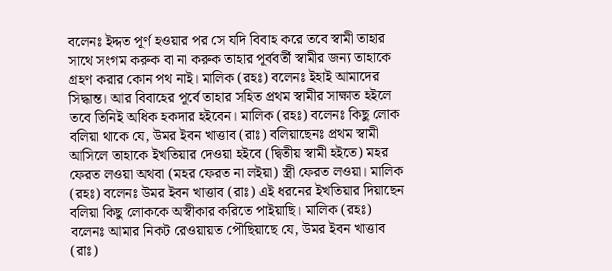বলেনঃ ইদ্দত পূর্ণ হওয়ার পর সে যদি বিবাহ করে তবে স্বামী তাহার সাথে সংগম করুক বা না করুক তাহার পূর্ববর্তী স্বামীর জন্য তাহাকে গ্রহণ করার কোন পথ নাই। মালিক (রহঃ) বলেনঃ ইহাই আমাদের সিদ্ধান্ত। আর বিবাহের পূর্বে তাহার সহিত প্রথম স্বামীর সাক্ষাত হইলে তবে তিনিই অধিক হকদার হইবেন। মালিক (রহঃ) বলেনঃ কিছু লোক বলিয়া থাকে যে, উমর ইবন খাত্তাব (রাঃ) বলিয়াছেনঃ প্রথম স্বামী আসিলে তাহাকে ইখতিয়ার দেওয়া হইবে (দ্বিতীয় স্বামী হইতে) মহর ফেরত লওয়া অথবা (মহর ফেরত না লইয়া) স্ত্রী ফেরত লওয়া। মালিক (রহঃ) বলেনঃ উমর ইবন খাত্তাব (রাঃ) এই ধরনের ইখতিয়ার দিয়াছেন বলিয়া কিছু লোককে অস্বীকার করিতে পাইয়াছি। মালিক (রহঃ) বলেনঃ আমার নিকট রেওয়ায়ত পৌছিয়াছে যে, উমর ইবন খাত্তাব (রাঃ)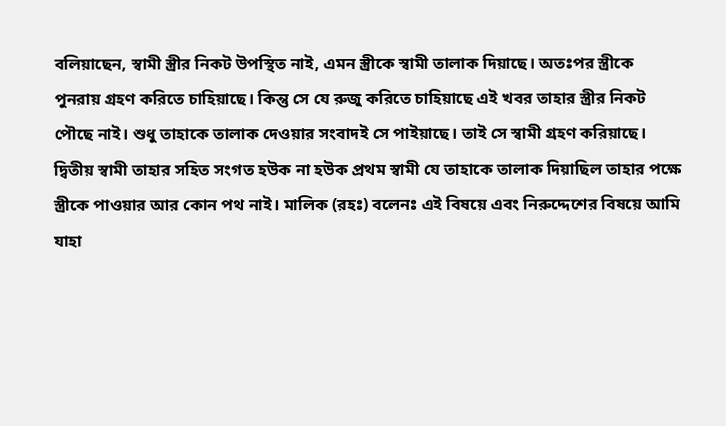বলিয়াছেন, স্বামী স্ত্রীর নিকট উপস্থিত নাই, এমন স্ত্রীকে স্বামী তালাক দিয়াছে। অতঃপর স্ত্রীকে পুনরায় গ্রহণ করিতে চাহিয়াছে। কিন্তু সে যে রুজু করিতে চাহিয়াছে এই খবর তাহার স্ত্রীর নিকট পৌছে নাই। শুধু তাহাকে তালাক দেওয়ার সংবাদই সে পাইয়াছে। তাই সে স্বামী গ্রহণ করিয়াছে। দ্বিতীয় স্বামী তাহার সহিত সংগত হউক না হউক প্রথম স্বামী যে তাহাকে তালাক দিয়াছিল তাহার পক্ষে স্ত্রীকে পাওয়ার আর কোন পথ নাই। মালিক (রহঃ) বলেনঃ এই বিষয়ে এবং নিরুদ্দেশের বিষয়ে আমি যাহা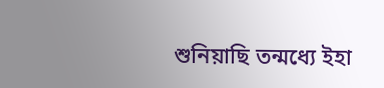শুনিয়াছি তন্মধ্যে ইহা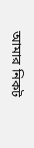আমার নিকট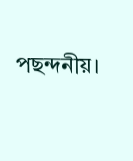পছন্দনীয়।